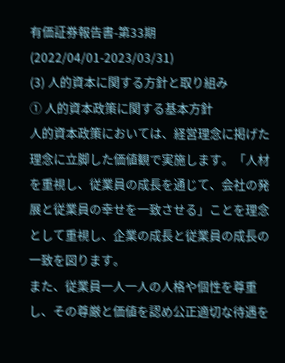有価証券報告書-第33期(2022/04/01-2023/03/31)
(3) 人的資本に関する方針と取り組み
① 人的資本政策に関する基本方針
人的資本政策においては、経営理念に掲げた理念に立脚した価値観で実施します。「人材を重視し、従業員の成長を通じて、会社の発展と従業員の幸せを一致させる」ことを理念として重視し、企業の成長と従業員の成長の一致を図ります。
また、従業員一人一人の人格や個性を尊重し、その尊厳と価値を認め公正適切な待遇を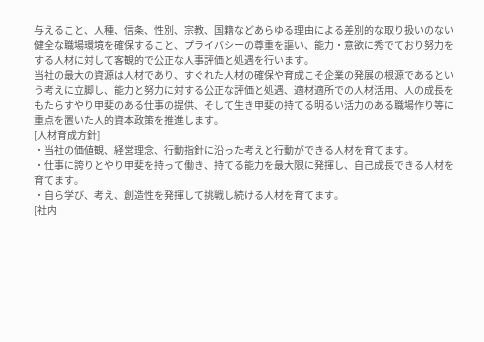与えること、人種、信条、性別、宗教、国籍などあらゆる理由による差別的な取り扱いのない健全な職場環境を確保すること、プライバシーの尊重を謳い、能力・意欲に秀でており努力をする人材に対して客観的で公正な人事評価と処遇を行います。
当社の最大の資源は人材であり、すぐれた人材の確保や育成こそ企業の発展の根源であるという考えに立脚し、能力と努力に対する公正な評価と処遇、適材適所での人材活用、人の成長をもたらすやり甲斐のある仕事の提供、そして生き甲斐の持てる明るい活力のある職場作り等に重点を置いた人的資本政策を推進します。
[人材育成方針]
・当社の価値観、経営理念、行動指針に沿った考えと行動ができる人材を育てます。
・仕事に誇りとやり甲斐を持って働き、持てる能力を最大限に発揮し、自己成長できる人材を育てます。
・自ら学び、考え、創造性を発揮して挑戦し続ける人材を育てます。
[社内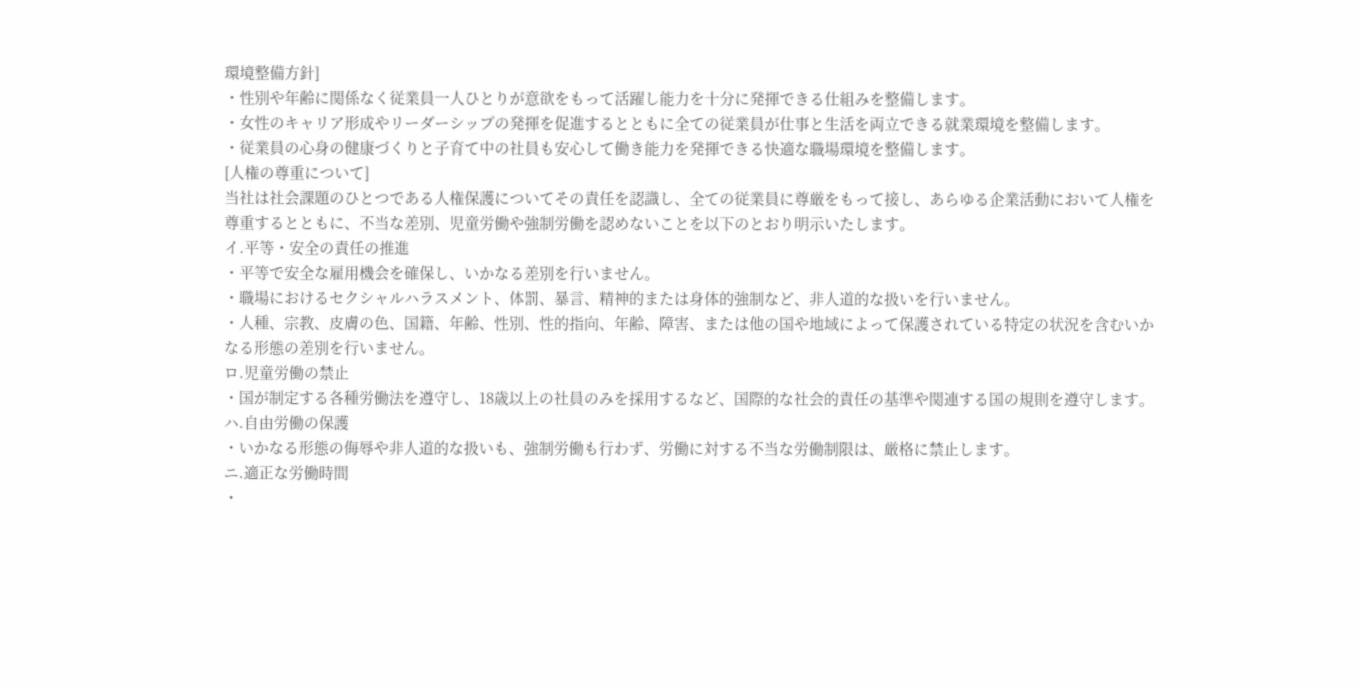環境整備方針]
・性別や年齢に関係なく従業員一人ひとりが意欲をもって活躍し能力を十分に発揮できる仕組みを整備します。
・女性のキャリア形成やリーダーシップの発揮を促進するとともに全ての従業員が仕事と生活を両立できる就業環境を整備します。
・従業員の心身の健康づくりと子育て中の社員も安心して働き能力を発揮できる快適な職場環境を整備します。
[人権の尊重について]
当社は社会課題のひとつである人権保護についてその責任を認識し、全ての従業員に尊厳をもって接し、あらゆる企業活動において人権を尊重するとともに、不当な差別、児童労働や強制労働を認めないことを以下のとおり明示いたします。
イ.平等・安全の責任の推進
・平等で安全な雇用機会を確保し、いかなる差別を行いません。
・職場におけるセクシャルハラスメント、体罰、暴言、精神的または身体的強制など、非人道的な扱いを行いません。
・人種、宗教、皮膚の色、国籍、年齢、性別、性的指向、年齢、障害、または他の国や地域によって保護されている特定の状況を含むいかなる形態の差別を行いません。
ロ.児童労働の禁止
・国が制定する各種労働法を遵守し、18歳以上の社員のみを採用するなど、国際的な社会的責任の基準や関連する国の規則を遵守します。
ハ.自由労働の保護
・いかなる形態の侮辱や非人道的な扱いも、強制労働も行わず、労働に対する不当な労働制限は、厳格に禁止します。
ニ.適正な労働時間
・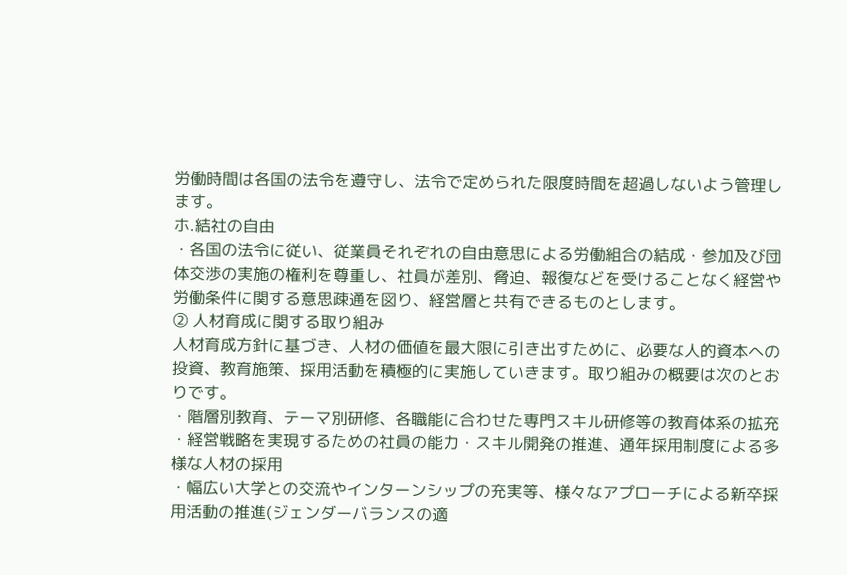労働時間は各国の法令を遵守し、法令で定められた限度時間を超過しないよう管理します。
ホ.結社の自由
・各国の法令に従い、従業員それぞれの自由意思による労働組合の結成・参加及び団体交渉の実施の権利を尊重し、社員が差別、脅迫、報復などを受けることなく経営や労働条件に関する意思疎通を図り、経営層と共有できるものとします。
② 人材育成に関する取り組み
人材育成方針に基づき、人材の価値を最大限に引き出すために、必要な人的資本への投資、教育施策、採用活動を積極的に実施していきます。取り組みの概要は次のとおりです。
・階層別教育、テーマ別研修、各職能に合わせた専門スキル研修等の教育体系の拡充
・経営戦略を実現するための社員の能力・スキル開発の推進、通年採用制度による多様な人材の採用
・幅広い大学との交流やインターンシップの充実等、様々なアプローチによる新卒採用活動の推進(ジェンダーバランスの適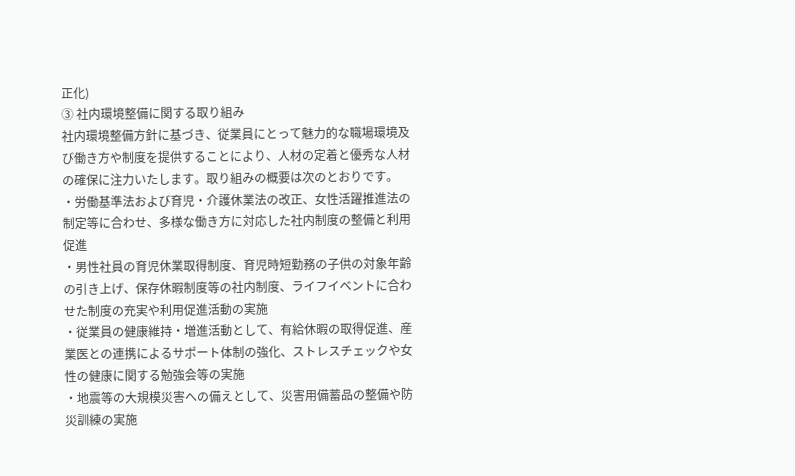正化)
③ 社内環境整備に関する取り組み
社内環境整備方針に基づき、従業員にとって魅力的な職場環境及び働き方や制度を提供することにより、人材の定着と優秀な人材の確保に注力いたします。取り組みの概要は次のとおりです。
・労働基準法および育児・介護休業法の改正、女性活躍推進法の制定等に合わせ、多様な働き方に対応した社内制度の整備と利用促進
・男性社員の育児休業取得制度、育児時短勤務の子供の対象年齢の引き上げ、保存休暇制度等の社内制度、ライフイベントに合わせた制度の充実や利用促進活動の実施
・従業員の健康維持・増進活動として、有給休暇の取得促進、産業医との連携によるサポート体制の強化、ストレスチェックや女性の健康に関する勉強会等の実施
・地震等の大規模災害への備えとして、災害用備蓄品の整備や防災訓練の実施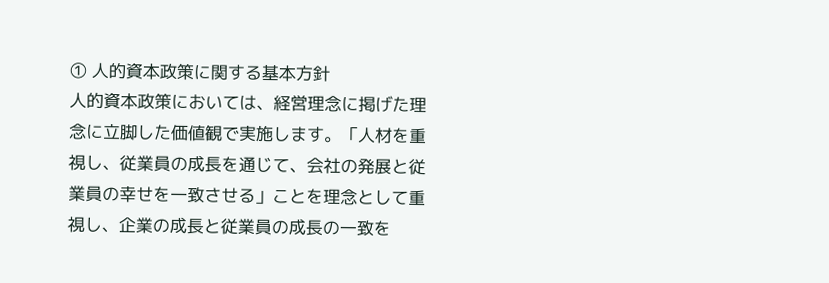① 人的資本政策に関する基本方針
人的資本政策においては、経営理念に掲げた理念に立脚した価値観で実施します。「人材を重視し、従業員の成長を通じて、会社の発展と従業員の幸せを一致させる」ことを理念として重視し、企業の成長と従業員の成長の一致を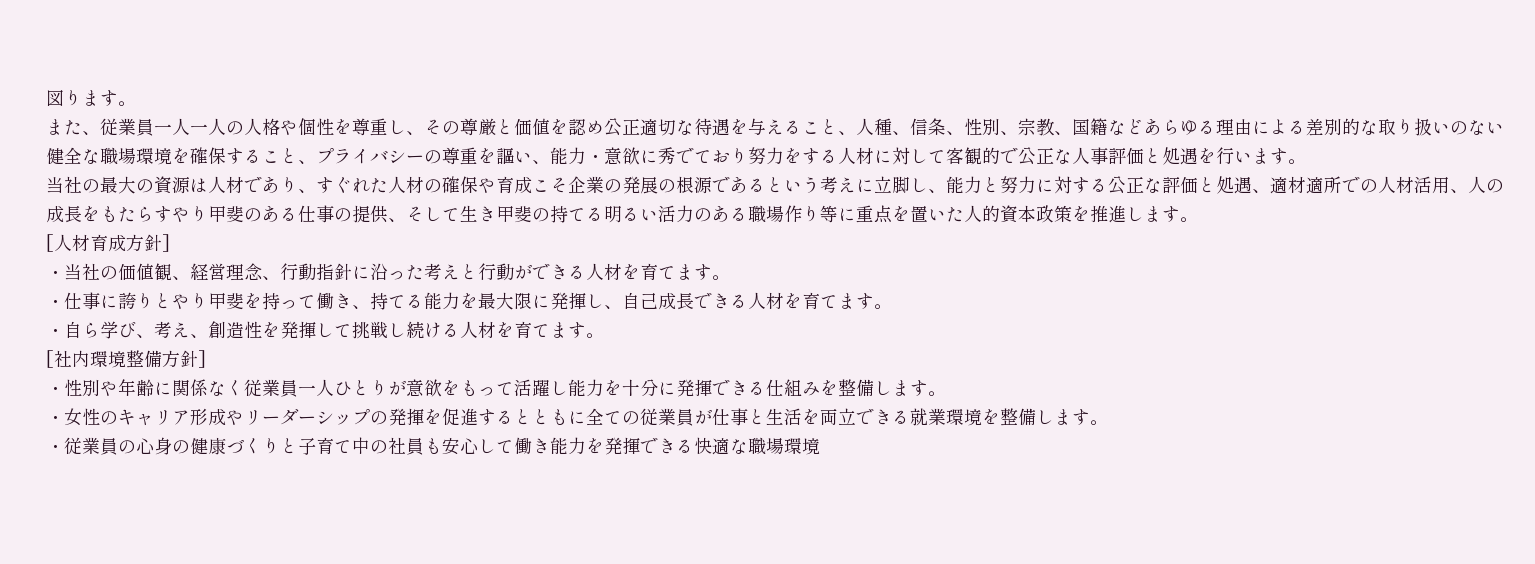図ります。
また、従業員一人一人の人格や個性を尊重し、その尊厳と価値を認め公正適切な待遇を与えること、人種、信条、性別、宗教、国籍などあらゆる理由による差別的な取り扱いのない健全な職場環境を確保すること、プライバシーの尊重を謳い、能力・意欲に秀でており努力をする人材に対して客観的で公正な人事評価と処遇を行います。
当社の最大の資源は人材であり、すぐれた人材の確保や育成こそ企業の発展の根源であるという考えに立脚し、能力と努力に対する公正な評価と処遇、適材適所での人材活用、人の成長をもたらすやり甲斐のある仕事の提供、そして生き甲斐の持てる明るい活力のある職場作り等に重点を置いた人的資本政策を推進します。
[人材育成方針]
・当社の価値観、経営理念、行動指針に沿った考えと行動ができる人材を育てます。
・仕事に誇りとやり甲斐を持って働き、持てる能力を最大限に発揮し、自己成長できる人材を育てます。
・自ら学び、考え、創造性を発揮して挑戦し続ける人材を育てます。
[社内環境整備方針]
・性別や年齢に関係なく従業員一人ひとりが意欲をもって活躍し能力を十分に発揮できる仕組みを整備します。
・女性のキャリア形成やリーダーシップの発揮を促進するとともに全ての従業員が仕事と生活を両立できる就業環境を整備します。
・従業員の心身の健康づくりと子育て中の社員も安心して働き能力を発揮できる快適な職場環境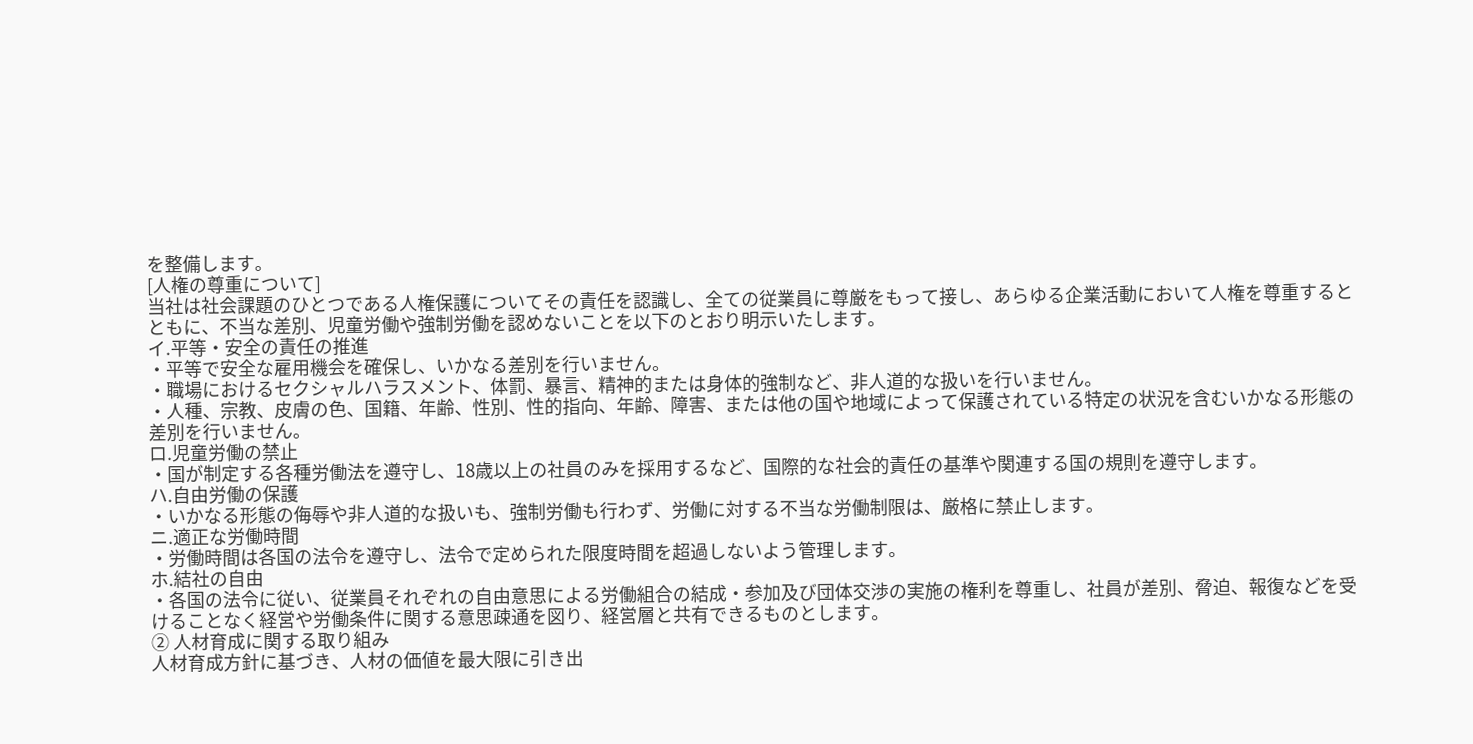を整備します。
[人権の尊重について]
当社は社会課題のひとつである人権保護についてその責任を認識し、全ての従業員に尊厳をもって接し、あらゆる企業活動において人権を尊重するとともに、不当な差別、児童労働や強制労働を認めないことを以下のとおり明示いたします。
イ.平等・安全の責任の推進
・平等で安全な雇用機会を確保し、いかなる差別を行いません。
・職場におけるセクシャルハラスメント、体罰、暴言、精神的または身体的強制など、非人道的な扱いを行いません。
・人種、宗教、皮膚の色、国籍、年齢、性別、性的指向、年齢、障害、または他の国や地域によって保護されている特定の状況を含むいかなる形態の差別を行いません。
ロ.児童労働の禁止
・国が制定する各種労働法を遵守し、18歳以上の社員のみを採用するなど、国際的な社会的責任の基準や関連する国の規則を遵守します。
ハ.自由労働の保護
・いかなる形態の侮辱や非人道的な扱いも、強制労働も行わず、労働に対する不当な労働制限は、厳格に禁止します。
ニ.適正な労働時間
・労働時間は各国の法令を遵守し、法令で定められた限度時間を超過しないよう管理します。
ホ.結社の自由
・各国の法令に従い、従業員それぞれの自由意思による労働組合の結成・参加及び団体交渉の実施の権利を尊重し、社員が差別、脅迫、報復などを受けることなく経営や労働条件に関する意思疎通を図り、経営層と共有できるものとします。
② 人材育成に関する取り組み
人材育成方針に基づき、人材の価値を最大限に引き出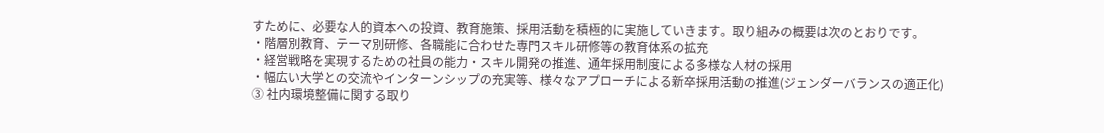すために、必要な人的資本への投資、教育施策、採用活動を積極的に実施していきます。取り組みの概要は次のとおりです。
・階層別教育、テーマ別研修、各職能に合わせた専門スキル研修等の教育体系の拡充
・経営戦略を実現するための社員の能力・スキル開発の推進、通年採用制度による多様な人材の採用
・幅広い大学との交流やインターンシップの充実等、様々なアプローチによる新卒採用活動の推進(ジェンダーバランスの適正化)
③ 社内環境整備に関する取り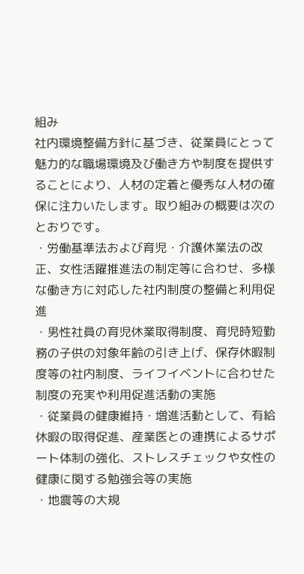組み
社内環境整備方針に基づき、従業員にとって魅力的な職場環境及び働き方や制度を提供することにより、人材の定着と優秀な人材の確保に注力いたします。取り組みの概要は次のとおりです。
・労働基準法および育児・介護休業法の改正、女性活躍推進法の制定等に合わせ、多様な働き方に対応した社内制度の整備と利用促進
・男性社員の育児休業取得制度、育児時短勤務の子供の対象年齢の引き上げ、保存休暇制度等の社内制度、ライフイベントに合わせた制度の充実や利用促進活動の実施
・従業員の健康維持・増進活動として、有給休暇の取得促進、産業医との連携によるサポート体制の強化、ストレスチェックや女性の健康に関する勉強会等の実施
・地震等の大規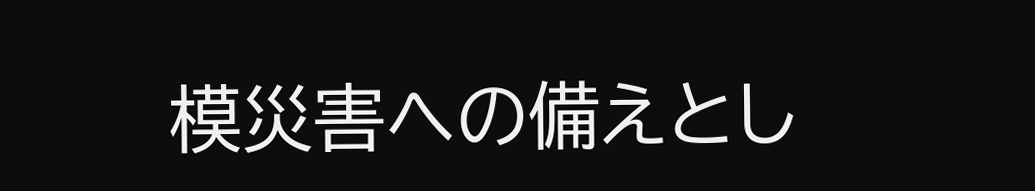模災害への備えとし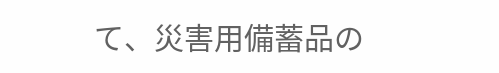て、災害用備蓄品の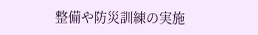整備や防災訓練の実施